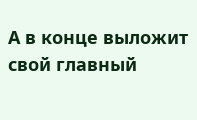А в конце выложит свой главный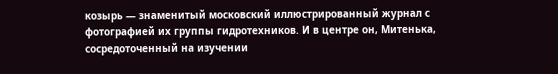козырь — знаменитый московский иллюстрированный журнал с фотографией их группы гидротехников. И в центре он, Митенька, сосредоточенный на изучении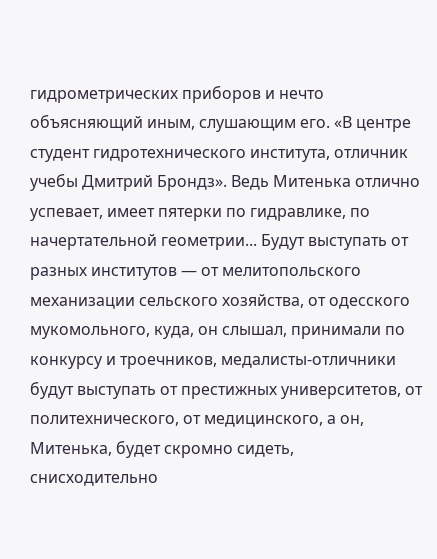гидрометрических приборов и нечто объясняющий иным, слушающим его. «В центре студент гидротехнического института, отличник учебы Дмитрий Брондз». Ведь Митенька отлично успевает, имеет пятерки по гидравлике, по начертательной геометрии... Будут выступать от разных институтов — от мелитопольского механизации сельского хозяйства, от одесского мукомольного, куда, он слышал, принимали по конкурсу и троечников, медалисты-отличники будут выступать от престижных университетов, от политехнического, от медицинского, а он, Митенька, будет скромно сидеть, снисходительно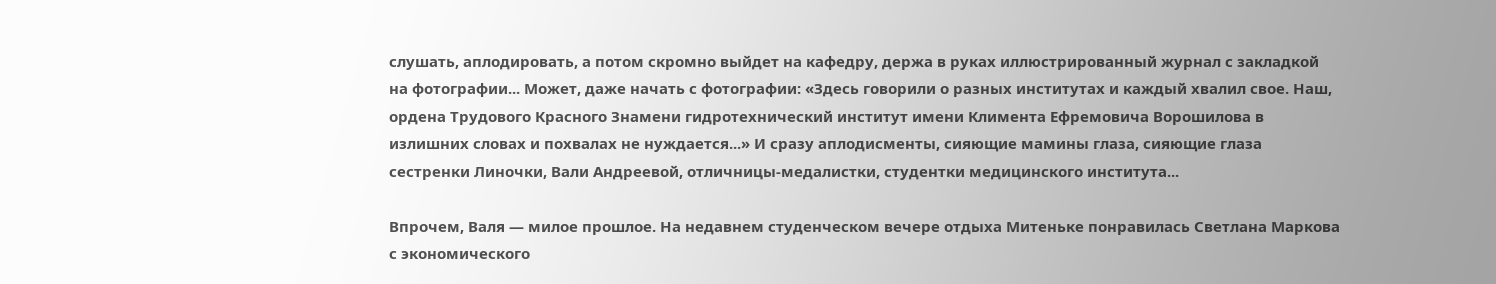слушать, аплодировать, а потом скромно выйдет на кафедру, держа в руках иллюстрированный журнал с закладкой на фотографии... Может, даже начать с фотографии: «Здесь говорили о разных институтах и каждый хвалил свое. Наш, ордена Трудового Красного Знамени гидротехнический институт имени Климента Ефремовича Ворошилова в излишних словах и похвалах не нуждается...» И сразу аплодисменты, сияющие мамины глаза, сияющие глаза сестренки Линочки, Вали Андреевой, отличницы-медалистки, студентки медицинского института...

Впрочем, Валя — милое прошлое. На недавнем студенческом вечере отдыха Митеньке понравилась Светлана Маркова с экономического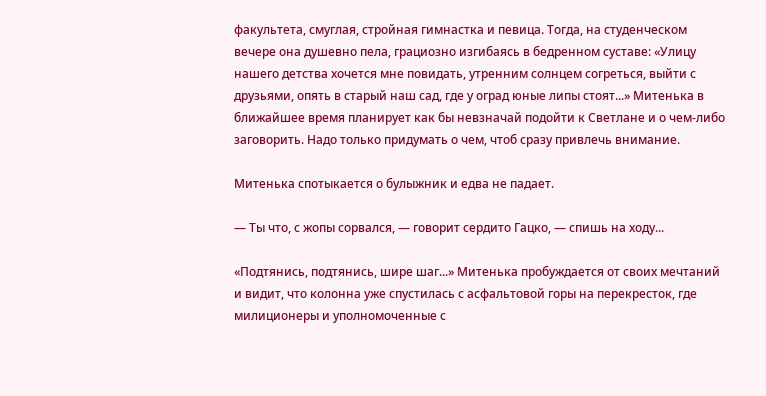факультета, смуглая, стройная гимнастка и певица. Тогда, на студенческом вечере она душевно пела, грациозно изгибаясь в бедренном суставе: «Улицу нашего детства хочется мне повидать, утренним солнцем согреться, выйти с друзьями, опять в старый наш сад, где у оград юные липы стоят...» Митенька в ближайшее время планирует как бы невзначай подойти к Светлане и о чем-либо заговорить. Надо только придумать о чем, чтоб сразу привлечь внимание.

Митенька спотыкается о булыжник и едва не падает.

— Ты что, с жопы сорвался, — говорит сердито Гацко, — спишь на ходу...

«Подтянись, подтянись, шире шаг...» Митенька пробуждается от своих мечтаний и видит, что колонна уже спустилась с асфальтовой горы на перекресток, где милиционеры и уполномоченные с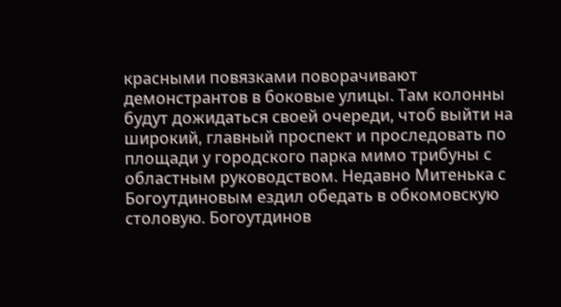красными повязками поворачивают демонстрантов в боковые улицы. Там колонны будут дожидаться своей очереди, чтоб выйти на широкий, главный проспект и проследовать по площади у городского парка мимо трибуны с областным руководством. Недавно Митенька с Богоутдиновым ездил обедать в обкомовскую столовую. Богоутдинов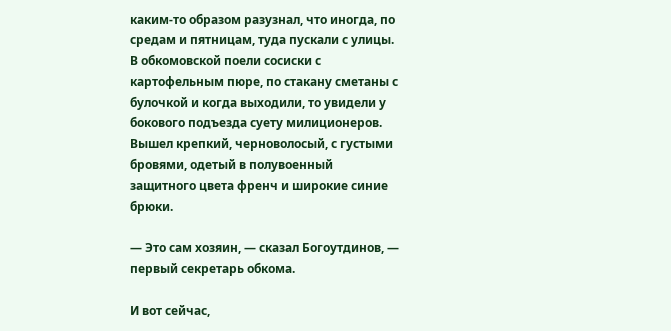каким-то образом разузнал, что иногда, по средам и пятницам, туда пускали с улицы. В обкомовской поели сосиски с картофельным пюре, по стакану сметаны с булочкой и когда выходили, то увидели у бокового подъезда суету милиционеров. Вышел крепкий, черноволосый, с густыми бровями, одетый в полувоенный защитного цвета френч и широкие синие брюки.

— Это сам хозяин, — сказал Богоутдинов, — первый секретарь обкома.

И вот сейчас,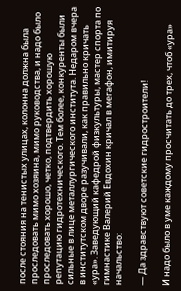после стояния на тенистых улицах, колонна должна была проследовать мимо хозяина, мимо руководства, и надо было проследовать хорошо, четко, подтвердить хорошую репутацию гидротехнического. Тем более, конкуренты были сильные в лице металлургического института. Недаром вчера в институтском дворе разучивали, как правильно кричать «ура». Заведующий кафедрой физкультуры, мастер спорта по гимнастике Валерий Евдохин кричал в мегафон, имитируя начальство:

— Да здравствуют советские гидростроители!

И надо было в уме каждому просчитать до трех, чтоб «ура»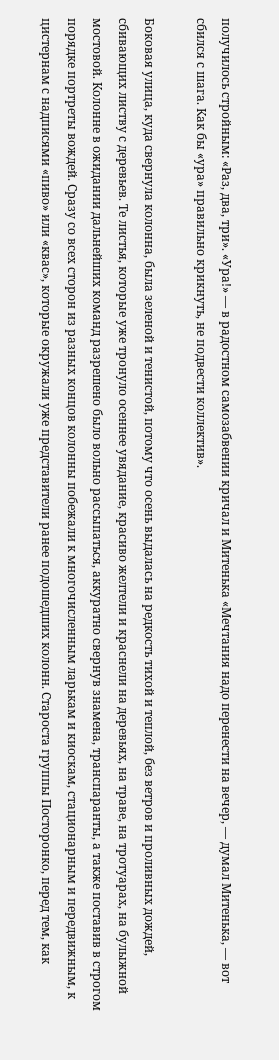получилось стройным: «Раз, два, три». «Ура!» — в радостном самозабвении кричал и Митенька «Мечтания надо перенести на вечер, — думал Митенька, — вот сбился с шага. Как бы «ура» правильно крикнуть, не подвести коллектив».

Боковая улица, куда свернула колонна, была зеленой и тенистой, потому что осень выдалась на редкость тихой и теплой, без ветров и проливных дождей, сбивающих листву с деревьев. Те листья, которые уже тронуло осеннее увядание, красиво желтели и краснели на деревьях, на траве, на тротуарах, на булыжной мостовой. Колонне в ожидании дальнейших команд разрешено было вольно рассыпаться, аккуратно свернув знамена, транспаранты, а также поставив в строгом порядке портреты вождей. Сразу со всех сторон из разных концов колонны побежали к многочисленным ларькам и киоскам, стационарным и передвижным, к цистернам с надписями «пиво» или «квас», которые окружали уже представители ранее подошедших колонн. Староста группы Посторонко, перед тем, как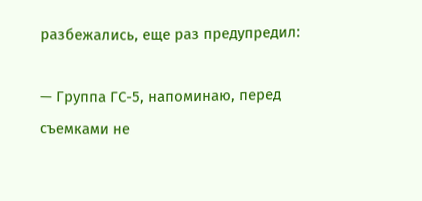разбежались, еще раз предупредил:

— Группа ГС-5, напоминаю, перед съемками не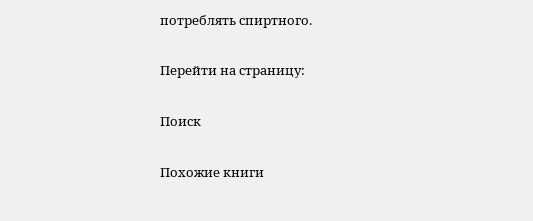потреблять спиртного.

Перейти на страницу:

Поиск

Похожие книги